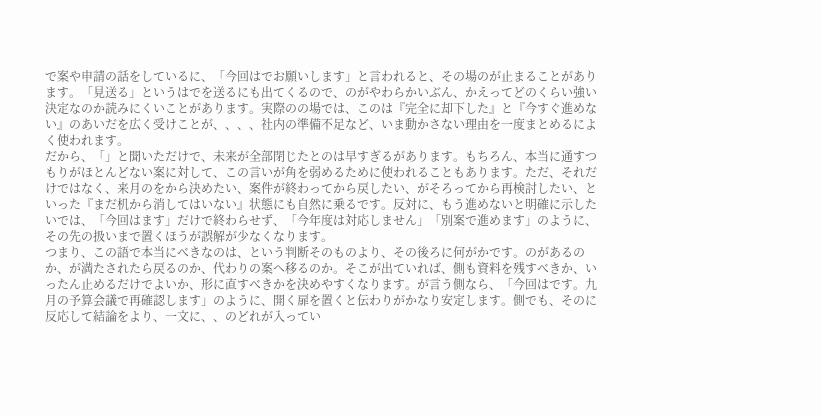で案や申請の話をしているに、「今回はでお願いします」と言われると、その場のが止まることがあります。「見送る」というはでを送るにも出てくるので、のがやわらかいぶん、かえってどのくらい強い決定なのか読みにくいことがあります。実際のの場では、このは『完全に却下した』と『今すぐ進めない』のあいだを広く受けことが、、、、社内の準備不足など、いま動かさない理由を一度まとめるによく使われます。
だから、「」と聞いただけで、未来が全部閉じたとのは早すぎるがあります。もちろん、本当に通すつもりがほとんどない案に対して、この言いが角を弱めるために使われることもあります。ただ、それだけではなく、来月のをから決めたい、案件が終わってから戻したい、がそろってから再検討したい、といった『まだ机から消してはいない』状態にも自然に乗るです。反対に、もう進めないと明確に示したいでは、「今回はます」だけで終わらせず、「今年度は対応しません」「別案で進めます」のように、その先の扱いまで置くほうが誤解が少なくなります。
つまり、この語で本当にべきなのは、という判断そのものより、その後ろに何がかです。のがあるのか、が満たされたら戻るのか、代わりの案へ移るのか。そこが出ていれば、側も資料を残すべきか、いったん止めるだけでよいか、形に直すべきかを決めやすくなります。が言う側なら、「今回はです。九月の予算会議で再確認します」のように、開く扉を置くと伝わりがかなり安定します。側でも、そのに反応して結論をより、一文に、、のどれが入ってい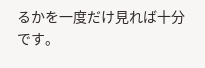るかを一度だけ見れば十分です。